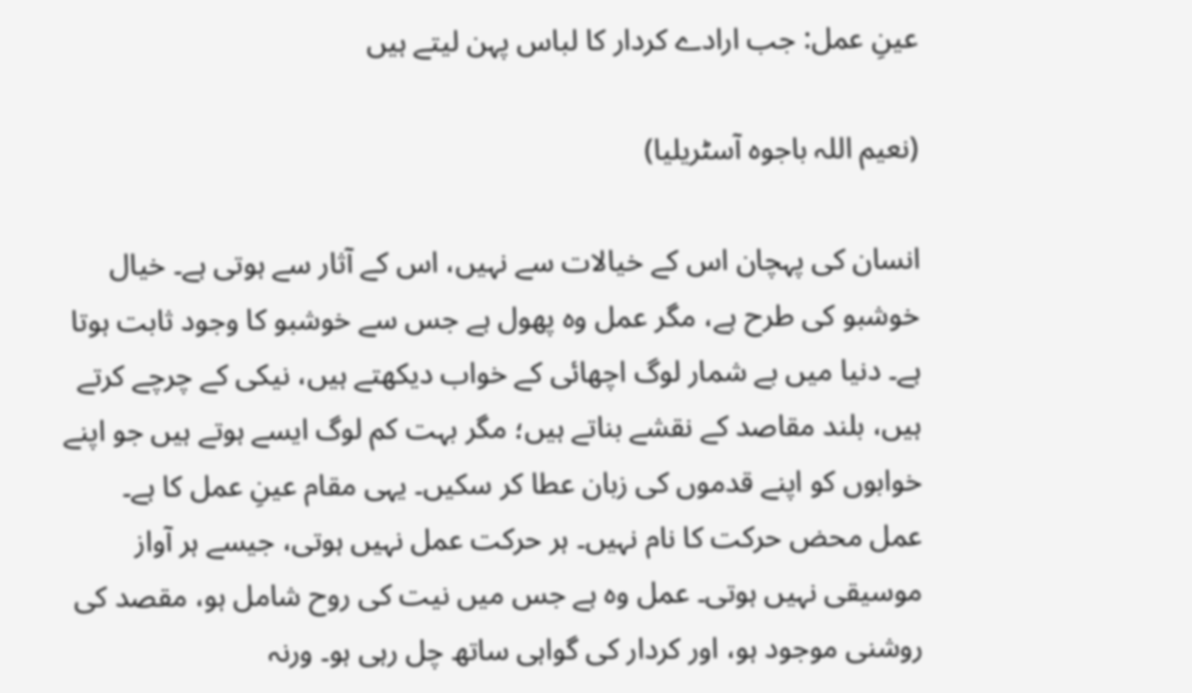عینِ عمل: جب ارادے کردار کا لباس پہن لیتے ہیں

(نعیم اللہ باجوہ آسٹریلیا)

انسان کی پہچان اس کے خیالات سے نہیں، اس کے آثار سے ہوتی ہے۔ خیال خوشبو کی طرح ہے، مگر عمل وہ پھول ہے جس سے خوشبو کا وجود ثابت ہوتا ہے۔ دنیا میں بے شمار لوگ اچھائی کے خواب دیکھتے ہیں، نیکی کے چرچے کرتے ہیں، بلند مقاصد کے نقشے بناتے ہیں؛ مگر بہت کم لوگ ایسے ہوتے ہیں جو اپنے خوابوں کو اپنے قدموں کی زبان عطا کر سکیں۔ یہی مقام عینِ عمل کا ہے۔
عمل محض حرکت کا نام نہیں۔ ہر حرکت عمل نہیں ہوتی، جیسے ہر آواز موسیقی نہیں ہوتی۔ عمل وہ ہے جس میں نیت کی روح شامل ہو، مقصد کی روشنی موجود ہو، اور کردار کی گواہی ساتھ چل رہی ہو۔ ورنہ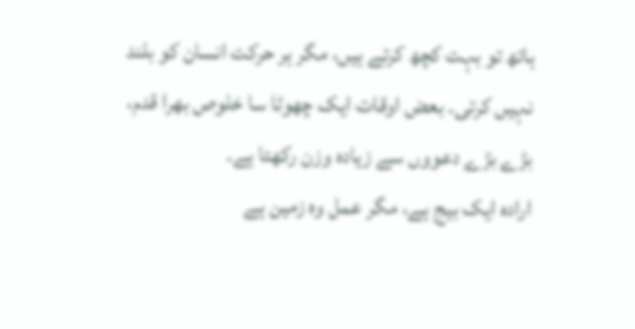ہاتھ تو بہت کچھ کرتے ہیں، مگر ہر حرکت انسان کو بلند نہیں کرتی۔ بعض اوقات ایک چھوٹا سا خلوص بھرا قدم، بڑے بڑے دعووں سے زیادہ وزن رکھتا ہے۔
ارادہ ایک بیج ہے، مگر عمل وہ زمین ہے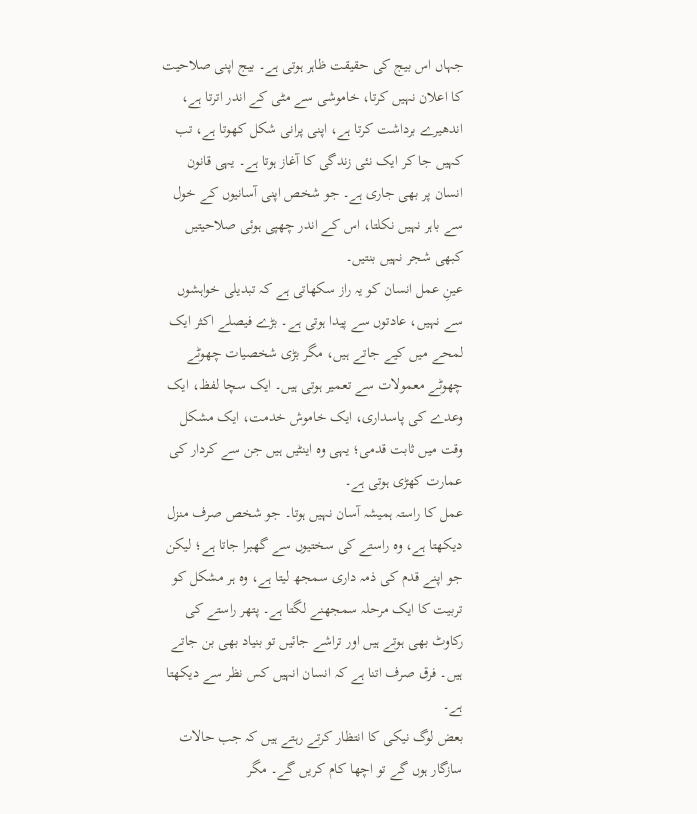جہاں اس بیج کی حقیقت ظاہر ہوتی ہے۔ بیج اپنی صلاحیت کا اعلان نہیں کرتا، خاموشی سے مٹی کے اندر اترتا ہے، اندھیرے برداشت کرتا ہے، اپنی پرانی شکل کھوتا ہے، تب کہیں جا کر ایک نئی زندگی کا آغاز ہوتا ہے۔ یہی قانون انسان پر بھی جاری ہے۔ جو شخص اپنی آسانیوں کے خول سے باہر نہیں نکلتا، اس کے اندر چھپی ہوئی صلاحیتیں کبھی شجر نہیں بنتیں۔
عینِ عمل انسان کو یہ راز سکھاتی ہے کہ تبدیلی خواہشوں سے نہیں، عادتوں سے پیدا ہوتی ہے۔ بڑے فیصلے اکثر ایک لمحے میں کیے جاتے ہیں، مگر بڑی شخصیات چھوٹے چھوٹے معمولات سے تعمیر ہوتی ہیں۔ ایک سچا لفظ، ایک وعدے کی پاسداری، ایک خاموش خدمت، ایک مشکل وقت میں ثابت قدمی؛ یہی وہ اینٹیں ہیں جن سے کردار کی عمارت کھڑی ہوتی ہے۔
عمل کا راستہ ہمیشہ آسان نہیں ہوتا۔ جو شخص صرف منزل دیکھتا ہے، وہ راستے کی سختیوں سے گھبرا جاتا ہے؛ لیکن جو اپنے قدم کی ذمہ داری سمجھ لیتا ہے، وہ ہر مشکل کو تربیت کا ایک مرحلہ سمجھنے لگتا ہے۔ پتھر راستے کی رکاوٹ بھی ہوتے ہیں اور تراشے جائیں تو بنیاد بھی بن جاتے ہیں۔ فرق صرف اتنا ہے کہ انسان انہیں کس نظر سے دیکھتا ہے۔
بعض لوگ نیکی کا انتظار کرتے رہتے ہیں کہ جب حالات سازگار ہوں گے تو اچھا کام کریں گے۔ مگر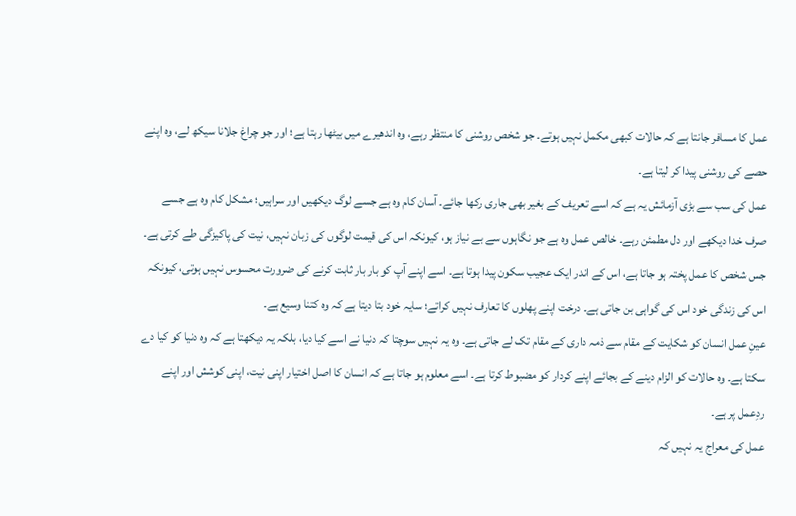عمل کا مسافر جانتا ہے کہ حالات کبھی مکمل نہیں ہوتے۔ جو شخص روشنی کا منتظر رہے، وہ اندھیرے میں بیٹھا رہتا ہے؛ اور جو چراغ جلانا سیکھ لے، وہ اپنے حصے کی روشنی پیدا کر لیتا ہے۔
عمل کی سب سے بڑی آزمائش یہ ہے کہ اسے تعریف کے بغیر بھی جاری رکھا جائے۔ آسان کام وہ ہے جسے لوگ دیکھیں اور سراہیں؛ مشکل کام وہ ہے جسے صرف خدا دیکھے اور دل مطمئن رہے۔ خالص عمل وہ ہے جو نگاہوں سے بے نیاز ہو، کیونکہ اس کی قیمت لوگوں کی زبان نہیں، نیت کی پاکیزگی طے کرتی ہے۔
جس شخص کا عمل پختہ ہو جاتا ہے، اس کے اندر ایک عجیب سکون پیدا ہوتا ہے۔ اسے اپنے آپ کو بار بار ثابت کرنے کی ضرورت محسوس نہیں ہوتی، کیونکہ اس کی زندگی خود اس کی گواہی بن جاتی ہے۔ درخت اپنے پھلوں کا تعارف نہیں کراتے؛ سایہ خود بتا دیتا ہے کہ وہ کتنا وسیع ہے۔
عینِ عمل انسان کو شکایت کے مقام سے ذمہ داری کے مقام تک لے جاتی ہے۔ وہ یہ نہیں سوچتا کہ دنیا نے اسے کیا دیا، بلکہ یہ دیکھتا ہے کہ وہ دنیا کو کیا دے سکتا ہے۔ وہ حالات کو الزام دینے کے بجائے اپنے کردار کو مضبوط کرتا ہے۔ اسے معلوم ہو جاتا ہے کہ انسان کا اصل اختیار اپنی نیت، اپنی کوشش اور اپنے ردِعمل پر ہے۔
عمل کی معراج یہ نہیں کہ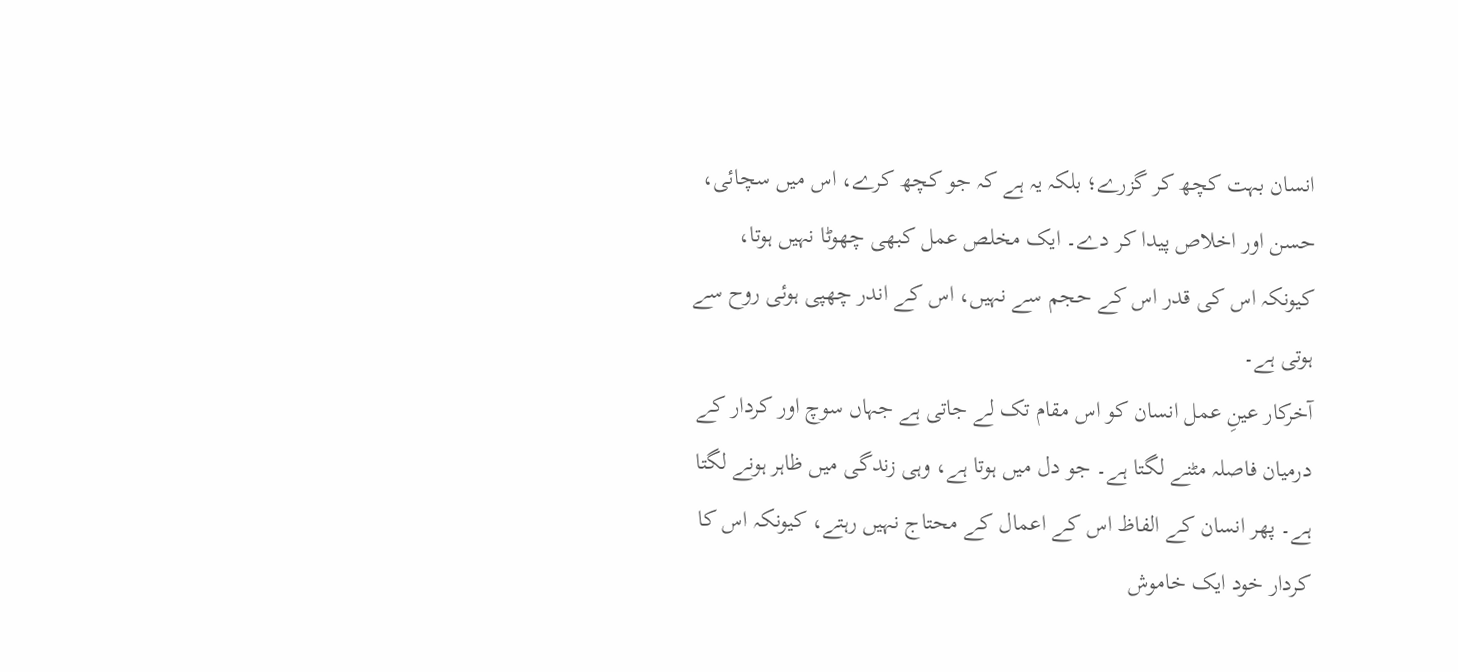انسان بہت کچھ کر گزرے؛ بلکہ یہ ہے کہ جو کچھ کرے، اس میں سچائی، حسن اور اخلاص پیدا کر دے۔ ایک مخلص عمل کبھی چھوٹا نہیں ہوتا، کیونکہ اس کی قدر اس کے حجم سے نہیں، اس کے اندر چھپی ہوئی روح سے ہوتی ہے۔
آخرکار عینِ عمل انسان کو اس مقام تک لے جاتی ہے جہاں سوچ اور کردار کے درمیان فاصلہ مٹنے لگتا ہے۔ جو دل میں ہوتا ہے، وہی زندگی میں ظاہر ہونے لگتا ہے۔ پھر انسان کے الفاظ اس کے اعمال کے محتاج نہیں رہتے، کیونکہ اس کا کردار خود ایک خاموش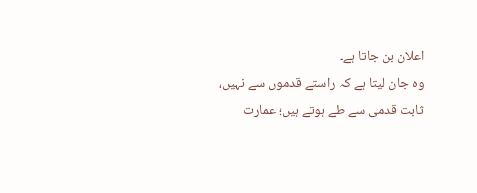اعلان بن جاتا ہے۔
وہ جان لیتا ہے کہ راستے قدموں سے نہیں، ثابت قدمی سے طے ہوتے ہیں؛ عمارت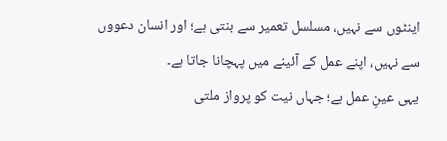اینٹوں سے نہیں، مسلسل تعمیر سے بنتی ہے؛ اور انسان دعووں سے نہیں، اپنے عمل کے آئینے میں پہچانا جاتا ہے۔
یہی عینِ عمل ہے؛ جہاں نیت کو پرواز ملتی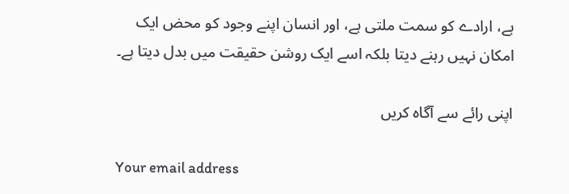ہے، ارادے کو سمت ملتی ہے، اور انسان اپنے وجود کو محض ایک امکان نہیں رہنے دیتا بلکہ اسے ایک روشن حقیقت میں بدل دیتا ہے۔

اپنی رائے سے آگاہ کریں

Your email address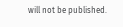will not be published.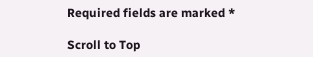Required fields are marked *

Scroll to Top